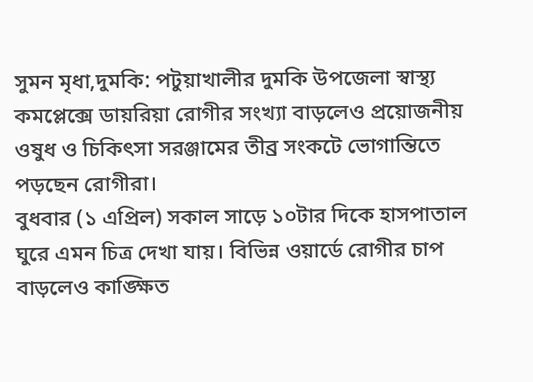সুমন মৃধা,দুমকি: পটুয়াখালীর দুমকি উপজেলা স্বাস্থ্য কমপ্লেক্সে ডায়রিয়া রোগীর সংখ্যা বাড়লেও প্রয়োজনীয় ওষুধ ও চিকিৎসা সরঞ্জামের তীব্র সংকটে ভোগান্তিতে পড়ছেন রোগীরা।
বুধবার (১ এপ্রিল) সকাল সাড়ে ১০টার দিকে হাসপাতাল ঘুরে এমন চিত্র দেখা যায়। বিভিন্ন ওয়ার্ডে রোগীর চাপ বাড়লেও কাঙ্ক্ষিত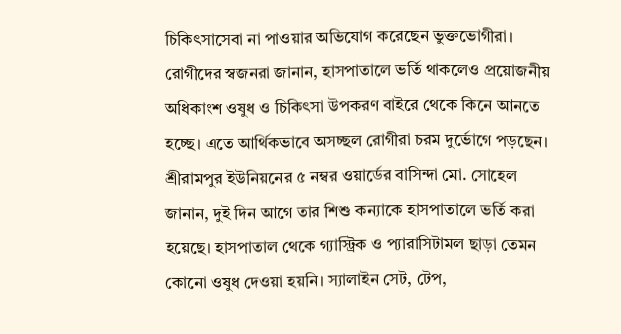চিকিৎসাসেবা না পাওয়ার অভিযোগ করেছেন ভুক্তভোগীরা।
রোগীদের স্বজনরা জানান, হাসপাতালে ভর্তি থাকলেও প্রয়োজনীয় অধিকাংশ ওষুধ ও চিকিৎসা উপকরণ বাইরে থেকে কিনে আনতে হচ্ছে। এতে আর্থিকভাবে অসচ্ছল রোগীরা চরম দুর্ভোগে পড়ছেন।
শ্রীরামপুর ইউনিয়নের ৫ নম্বর ওয়ার্ডের বাসিন্দা মো. সোহেল জানান, দুই দিন আগে তার শিশু কন্যাকে হাসপাতালে ভর্তি করা হয়েছে। হাসপাতাল থেকে গ্যাস্ট্রিক ও প্যারাসিটামল ছাড়া তেমন কোনো ওষুধ দেওয়া হয়নি। স্যালাইন সেট, টেপ,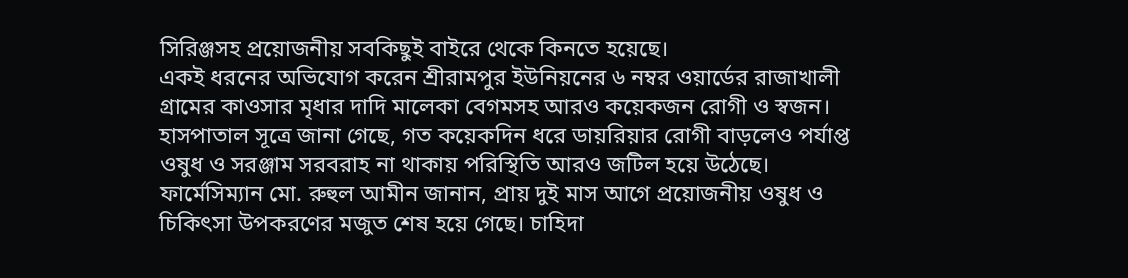সিরিঞ্জসহ প্রয়োজনীয় সবকিছুই বাইরে থেকে কিনতে হয়েছে।
একই ধরনের অভিযোগ করেন শ্রীরামপুর ইউনিয়নের ৬ নম্বর ওয়ার্ডের রাজাখালী গ্রামের কাওসার মৃধার দাদি মালেকা বেগমসহ আরও কয়েকজন রোগী ও স্বজন।
হাসপাতাল সূত্রে জানা গেছে, গত কয়েকদিন ধরে ডায়রিয়ার রোগী বাড়লেও পর্যাপ্ত ওষুধ ও সরঞ্জাম সরবরাহ না থাকায় পরিস্থিতি আরও জটিল হয়ে উঠেছে।
ফার্মেসিম্যান মো. রুহুল আমীন জানান, প্রায় দুই মাস আগে প্রয়োজনীয় ওষুধ ও চিকিৎসা উপকরণের মজুত শেষ হয়ে গেছে। চাহিদা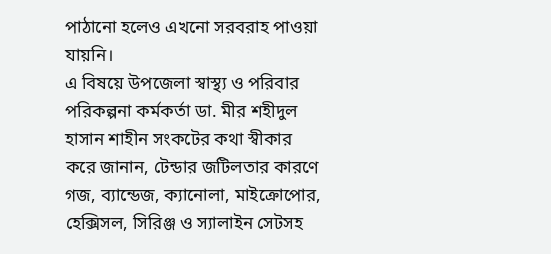পাঠানো হলেও এখনো সরবরাহ পাওয়া যায়নি।
এ বিষয়ে উপজেলা স্বাস্থ্য ও পরিবার পরিকল্পনা কর্মকর্তা ডা. মীর শহীদুল হাসান শাহীন সংকটের কথা স্বীকার করে জানান, টেন্ডার জটিলতার কারণে গজ, ব্যান্ডেজ, ক্যানোলা, মাইক্রোপোর, হেক্সিসল, সিরিঞ্জ ও স্যালাইন সেটসহ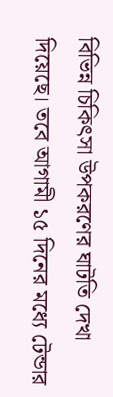বিভিন্ন চিকিৎসা উপকরণের ঘাটতি দেখা দিয়েছে। তবে আগামী ১৫ দিনের মধ্যে টেন্ডার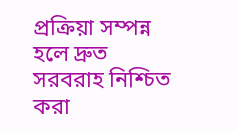প্রক্রিয়া সম্পন্ন হলে দ্রুত সরবরাহ নিশ্চিত করা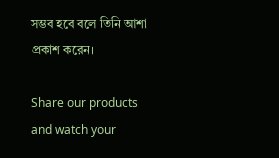সম্ভব হবে বলে তিনি আশা প্রকাশ করেন।

Share our products and watch your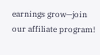earnings grow—join our affiliate program!